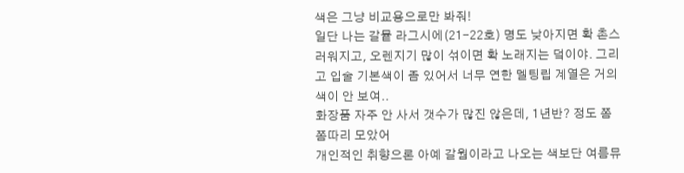색은 그냥 비교용으로만 봐줘!
일단 나는 갈뮽 라그시에(21-22호) 명도 낮아지면 확 촌스러워지고, 오렌지기 많이 섞이면 확 노래지는 덬이야. 그리고 입술 기본색이 좀 있어서 너무 연한 멜팅립 계열은 거의 색이 안 보여..
화장품 자주 안 사서 갯수가 많진 않은데, 1년반? 정도 쫌쫌따리 모았어
개인적인 취향으론 아예 갈웜이라고 나오는 색보단 여름뮤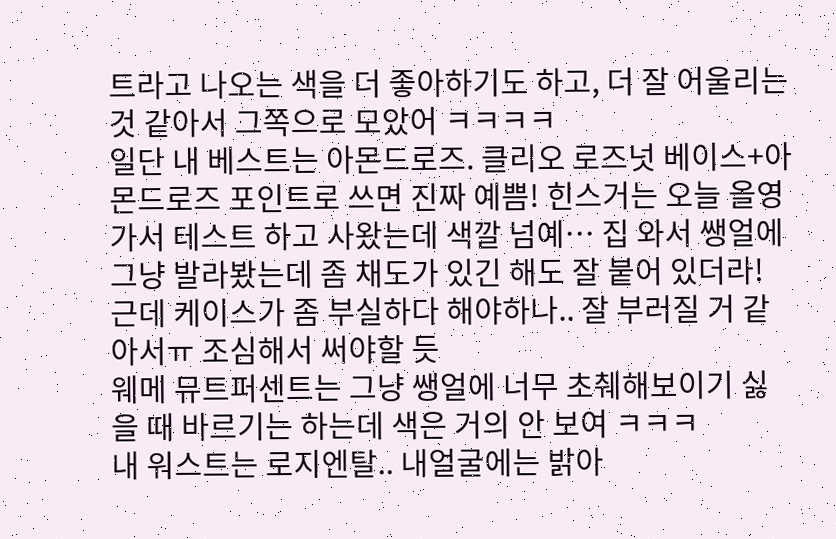트라고 나오는 색을 더 좋아하기도 하고, 더 잘 어울리는 것 같아서 그쪽으로 모았어 ㅋㅋㅋㅋ
일단 내 베스트는 아몬드로즈. 클리오 로즈넛 베이스+아몬드로즈 포인트로 쓰면 진짜 예쁨! 힌스거는 오늘 올영가서 테스트 하고 사왔는데 색깔 넘예… 집 와서 쌩얼에 그냥 발라봤는데 좀 채도가 있긴 해도 잘 붙어 있더라! 근데 케이스가 좀 부실하다 해야하나.. 잘 부러질 거 같아서ㅠ 조심해서 써야할 듯
웨메 뮤트퍼센트는 그냥 쌩얼에 너무 초췌해보이기 싫을 때 바르기는 하는데 색은 거의 안 보여 ㅋㅋㅋ
내 워스트는 로지엔탈.. 내얼굴에는 밝아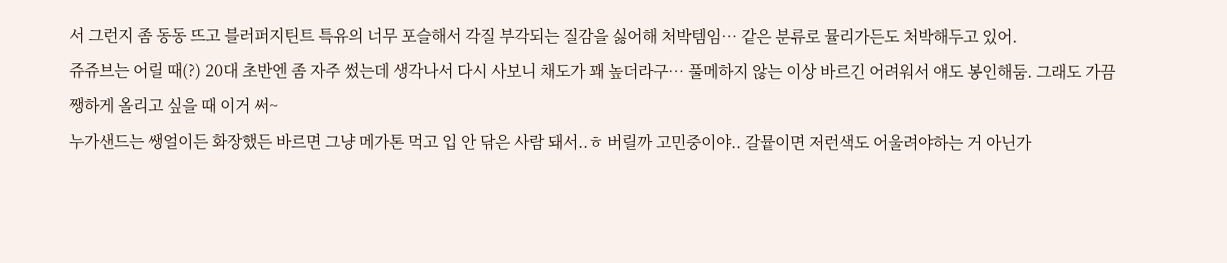서 그런지 좀 동동 뜨고 블러퍼지틴트 특유의 너무 포슬해서 각질 부각되는 질감을 싫어해 처박템임… 같은 분류로 뮬리가든도 처박해두고 있어.
쥬쥬브는 어릴 때(?) 20대 초반엔 좀 자주 썼는데 생각나서 다시 사보니 채도가 꽤 높더라구… 풀메하지 않는 이상 바르긴 어려워서 얘도 봉인해둠. 그래도 가끔 쨍하게 올리고 싶을 때 이거 써~
누가샌드는 쌩얼이든 화장했든 바르면 그냥 메가톤 먹고 입 안 닦은 사람 돼서..ㅎ 버릴까 고민중이야.. 갈뮽이면 저런색도 어울려야하는 거 아닌가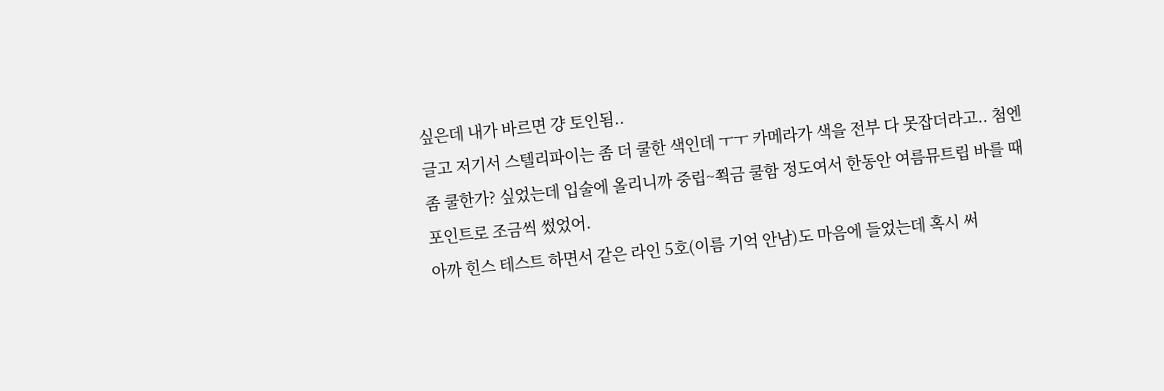싶은데 내가 바르면 걍 토인됨..
글고 저기서 스텔리파이는 좀 더 쿨한 색인데 ㅜㅜ 카메라가 색을 전부 다 못잡더라고.. 첨엔 좀 쿨한가? 싶었는데 입술에 올리니까 중립~쬑금 쿨함 정도여서 한동안 여름뮤트립 바를 때 포인트로 조금씩 썼었어.
아까 힌스 테스트 하면서 같은 라인 5호(이름 기억 안남)도 마음에 들었는데 혹시 써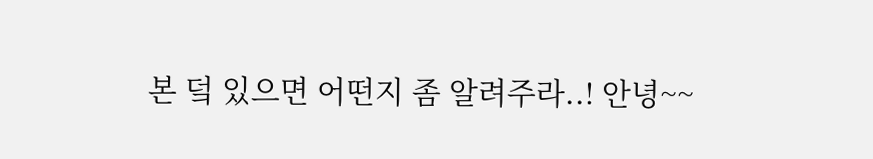본 덬 있으면 어떤지 좀 알려주라..! 안녕~~